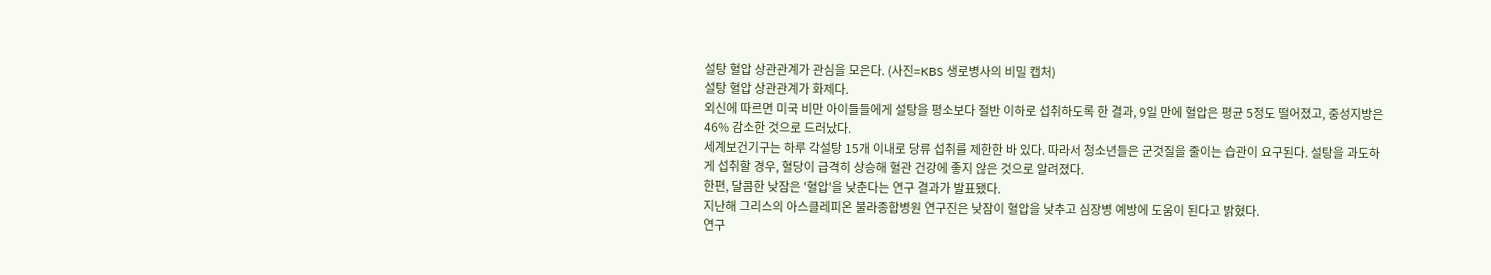설탕 혈압 상관관계가 관심을 모은다. (사진=KBS 생로병사의 비밀 캡처)
설탕 혈압 상관관계가 화제다.
외신에 따르면 미국 비만 아이들들에게 설탕을 평소보다 절반 이하로 섭취하도록 한 결과, 9일 만에 혈압은 평균 5정도 떨어졌고, 중성지방은 46% 감소한 것으로 드러났다.
세계보건기구는 하루 각설탕 15개 이내로 당류 섭취를 제한한 바 있다. 따라서 청소년들은 군것질을 줄이는 습관이 요구된다. 설탕을 과도하게 섭취할 경우, 혈당이 급격히 상승해 혈관 건강에 좋지 않은 것으로 알려졌다.
한편, 달콤한 낮잠은 '혈압'을 낮춘다는 연구 결과가 발표됐다.
지난해 그리스의 아스클레피온 불라종합병원 연구진은 낮잠이 혈압을 낮추고 심장병 예방에 도움이 된다고 밝혔다.
연구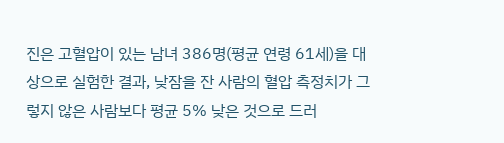진은 고혈압이 있는 남녀 386명(평균 연령 61세)을 대상으로 실험한 결과, 낮잠을 잔 사람의 혈압 측정치가 그렇지 않은 사람보다 평균 5% 낮은 것으로 드러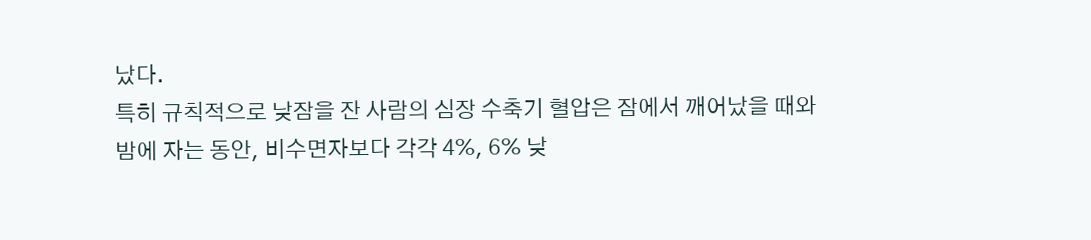났다.
특히 규칙적으로 낮잠을 잔 사람의 심장 수축기 혈압은 잠에서 깨어났을 때와 밤에 자는 동안, 비수면자보다 각각 4%, 6% 낮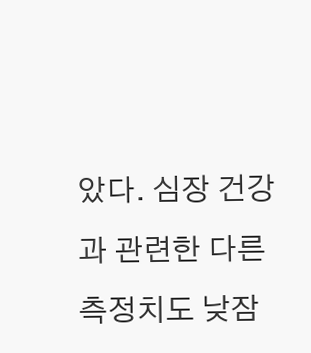았다. 심장 건강과 관련한 다른 측정치도 낮잠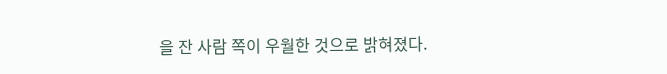을 잔 사람 쪽이 우월한 것으로 밝혀졌다.